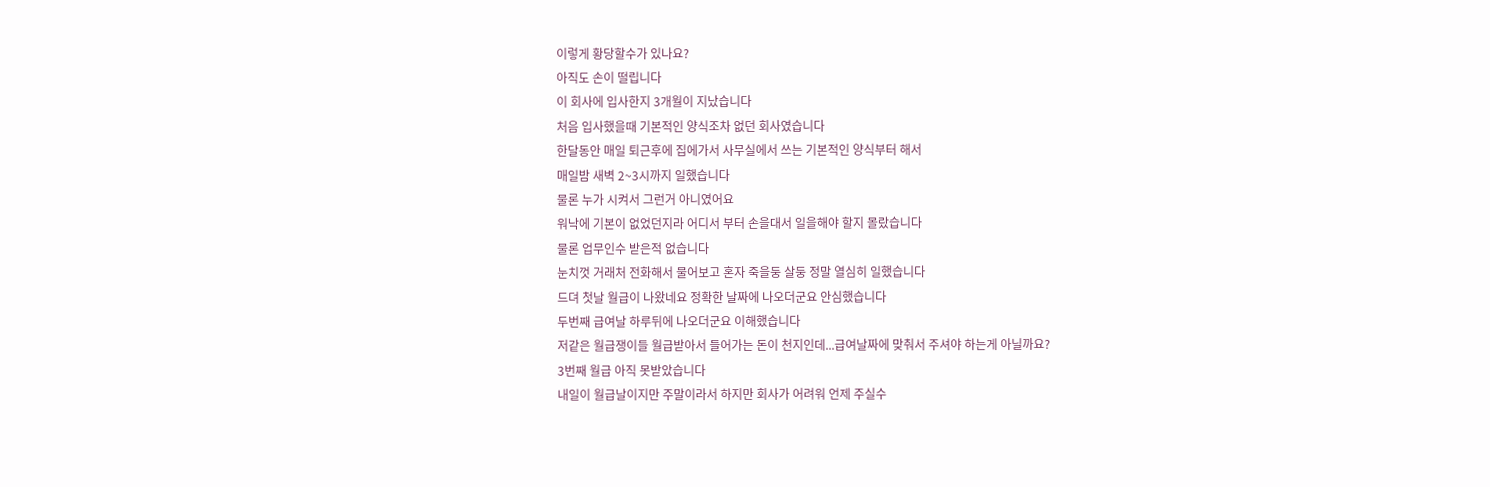이렇게 황당할수가 있나요?
아직도 손이 떨립니다
이 회사에 입사한지 3개월이 지났습니다
처음 입사했을때 기본적인 양식조차 없던 회사였습니다
한달동안 매일 퇴근후에 집에가서 사무실에서 쓰는 기본적인 양식부터 해서
매일밤 새벽 2~3시까지 일했습니다
물론 누가 시켜서 그런거 아니였어요
워낙에 기본이 없었던지라 어디서 부터 손을대서 일을해야 할지 몰랐습니다
물론 업무인수 받은적 없습니다
눈치껏 거래처 전화해서 물어보고 혼자 죽을둥 살둥 정말 열심히 일했습니다
드뎌 첫날 월급이 나왔네요 정확한 날짜에 나오더군요 안심했습니다
두번째 급여날 하루뒤에 나오더군요 이해했습니다
저같은 월급쟁이들 월급받아서 들어가는 돈이 천지인데...급여날짜에 맞춰서 주셔야 하는게 아닐까요?
3번째 월급 아직 못받았습니다
내일이 월급날이지만 주말이라서 하지만 회사가 어려워 언제 주실수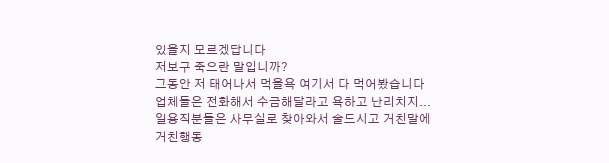있을지 모르겠답니다
저보구 죽으란 말입니까?
그동안 저 태어나서 먹을욕 여기서 다 먹어봤습니다
업체들은 전화해서 수금해달라고 욕하고 난리치지...
일용직분들은 사무실로 찾아와서 술드시고 거친말에 거친행동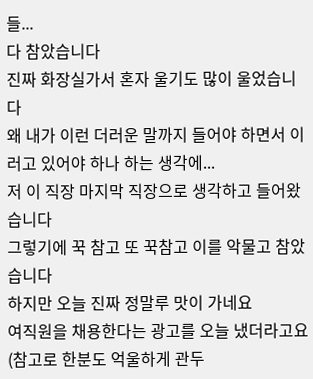들...
다 참았습니다
진짜 화장실가서 혼자 울기도 많이 울었습니다
왜 내가 이런 더러운 말까지 들어야 하면서 이러고 있어야 하나 하는 생각에...
저 이 직장 마지막 직장으로 생각하고 들어왔습니다
그렇기에 꾹 참고 또 꾹참고 이를 악물고 참았습니다
하지만 오늘 진짜 정말루 맛이 가네요
여직원을 채용한다는 광고를 오늘 냈더라고요(참고로 한분도 억울하게 관두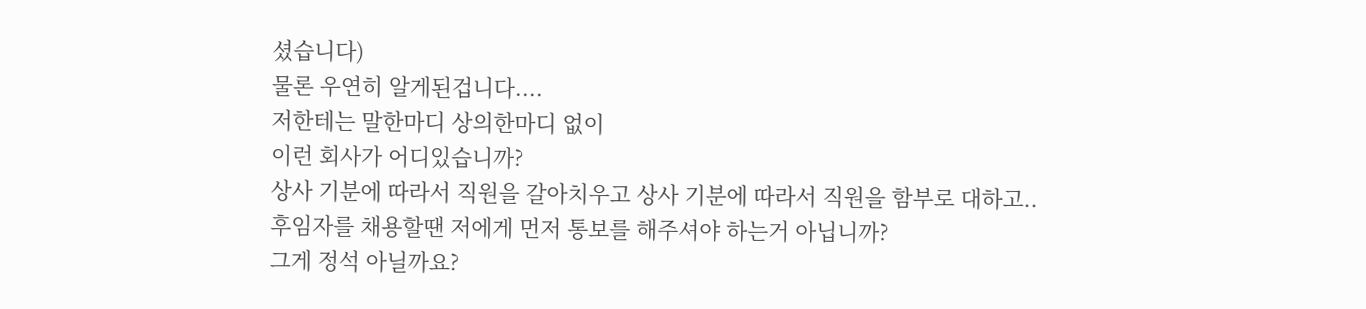셨습니다)
물론 우연히 알게된겁니다....
저한테는 말한마디 상의한마디 없이
이런 회사가 어디있습니까?
상사 기분에 따라서 직원을 갈아치우고 상사 기분에 따라서 직원을 함부로 대하고..
후임자를 채용할땐 저에게 먼저 통보를 해주셔야 하는거 아닙니까?
그게 정석 아닐까요?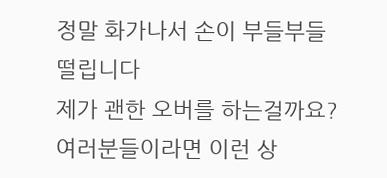정말 화가나서 손이 부들부들 떨립니다
제가 괜한 오버를 하는걸까요?
여러분들이라면 이런 상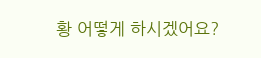황 어떻게 하시겠어요?